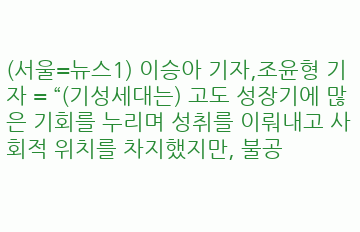(서울=뉴스1) 이승아 기자,조윤형 기자 = “(기성세대는) 고도 성장기에 많은 기회를 누리며 성취를 이뤄내고 사회적 위치를 차지했지만, 불공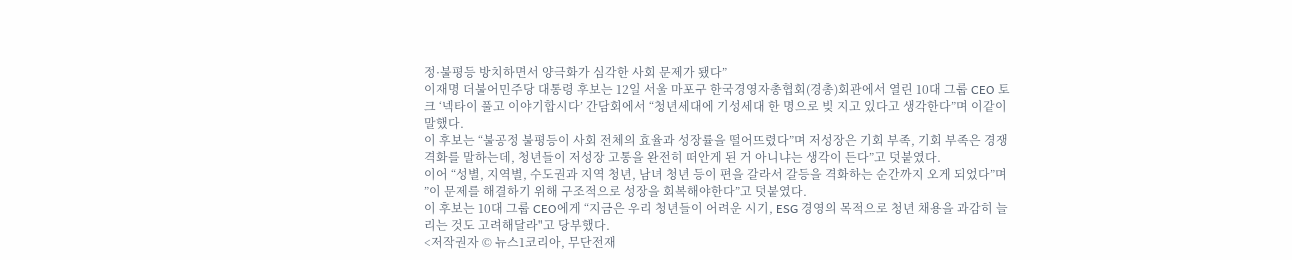정·불평등 방치하면서 양극화가 심각한 사회 문제가 됐다”
이재명 더불어민주당 대통령 후보는 12일 서울 마포구 한국경영자총협회(경총)회관에서 열린 10대 그룹 CEO 토크 ‘넥타이 풀고 이야기합시다’ 간담회에서 “청년세대에 기성세대 한 명으로 빚 지고 있다고 생각한다”며 이같이 말했다.
이 후보는 “불공정 불평등이 사회 전체의 효율과 성장률을 떨어뜨렸다”며 저성장은 기회 부족, 기회 부족은 경쟁 격화를 말하는데, 청년들이 저성장 고통을 완전히 떠안게 된 거 아니냐는 생각이 든다”고 덧붙였다.
이어 “성별, 지역별, 수도권과 지역 청년, 남녀 청년 등이 편을 갈라서 갈등을 격화하는 순간까지 오게 되었다”며 ”이 문제를 해결하기 위해 구조적으로 성장을 회복해야한다”고 덧붙였다.
이 후보는 10대 그룹 CEO에게 “지금은 우리 청년들이 어려운 시기, ESG 경영의 목적으로 청년 채용을 과감히 늘리는 것도 고려해달라"고 당부했다.
<저작권자 © 뉴스1코리아, 무단전재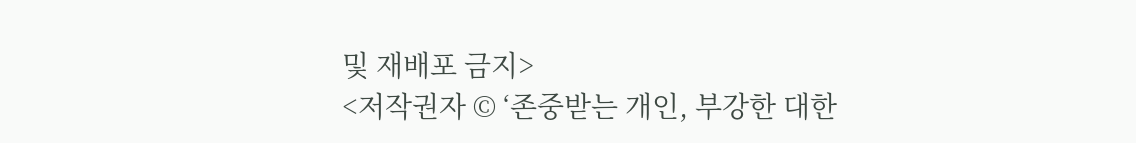및 재배포 금지>
<저작권자 © ‘존중받는 개인, 부강한 대한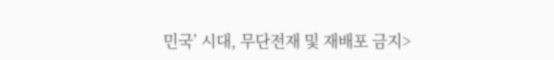민국’ 시대, 무단전재 및 재배포 금지>